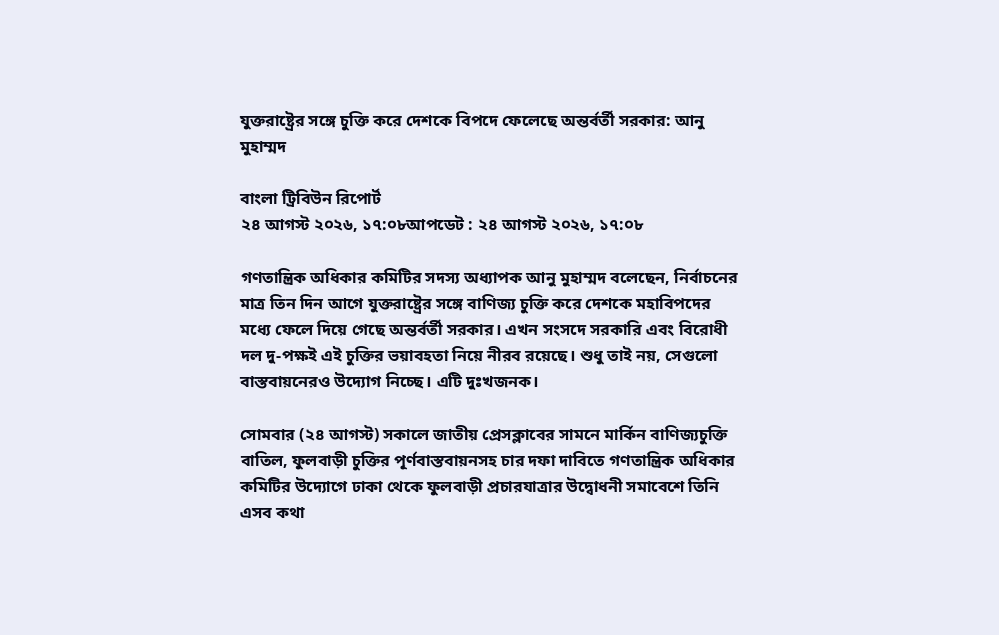যুক্তরাষ্ট্রের সঙ্গে চুক্তি করে দেশকে বিপদে ফেলেছে অন্তর্বর্তী সরকার: আনু মুহাম্মদ

বাংলা ট্রিবিউন রিপোর্ট
২৪ আগস্ট ২০২৬, ১৭:০৮আপডেট : ২৪ আগস্ট ২০২৬, ১৭:০৮

গণতান্ত্রিক অধিকার কমিটির সদস্য অধ্যাপক আনু মুহাম্মদ বলেছেন, নির্বাচনের মাত্র তিন দিন আগে যুক্তরাষ্ট্রের সঙ্গে বাণিজ্য চুক্তি করে দেশকে মহাবিপদের মধ্যে ফেলে দিয়ে গেছে অন্তর্বর্তী সরকার। এখন সংসদে সরকারি এবং বিরোধী দল দু-পক্ষই এই চুক্তির ভয়াবহতা নিয়ে নীরব রয়েছে। শুধু তাই নয়, সেগুলো বাস্তবায়নেরও উদ্যোগ নিচ্ছে। এটি দুঃখজনক।

সোমবার (২৪ আগস্ট) সকালে জাতীয় প্রেসক্লাবের সামনে মার্কিন বাণিজ্যচুক্তি বাতিল, ফুলবাড়ী চুক্তির পূর্ণবাস্তবায়নসহ চার দফা দাবিতে গণতান্ত্রিক অধিকার কমিটির উদ্যোগে ঢাকা থেকে ফুলবাড়ী প্রচারযাত্রার উদ্বোধনী সমাবেশে তিনি এসব কথা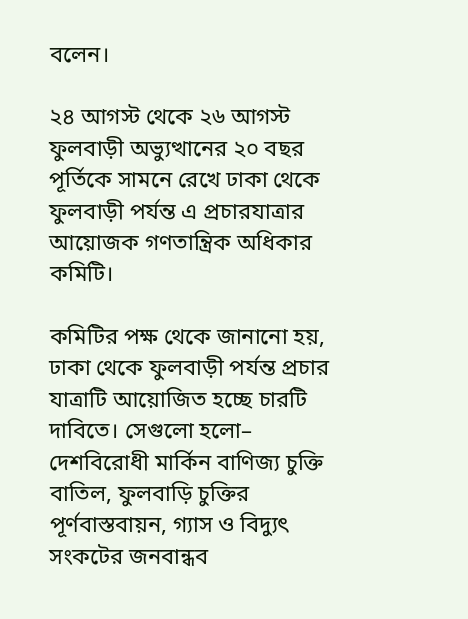বলেন।

২৪ আগস্ট থেকে ২৬ আগস্ট ফুলবাড়ী অভ্যুত্থানের ২০ বছর পূর্তিকে সামনে রেখে ঢাকা থেকে ফুলবাড়ী পর্যন্ত এ প্রচারযাত্রার আয়োজক গণতান্ত্রিক অধিকার কমিটি।

কমিটির পক্ষ থেকে জানানো হয়, ঢাকা থেকে ফুলবাড়ী পর্যন্ত প্রচার যাত্রাটি আয়োজিত হচ্ছে চারটি দাবিতে। সেগুলো হলো– দেশবিরোধী মার্কিন বাণিজ্য চুক্তি বাতিল, ফুলবাড়ি চুক্তির পূর্ণবাস্তবায়ন, গ্যাস ও বিদ্যুৎ সংকটের জনবান্ধব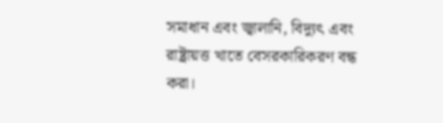সমাধান এবং জ্বালানি, বিদ্যুৎ এবং রাষ্ট্রায়ত্ত খাতে বেসরকারিকরণ বন্ধ করা।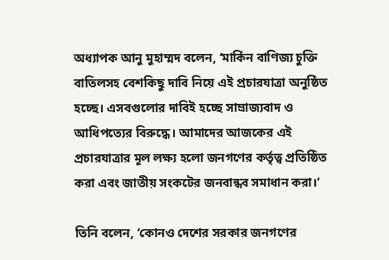অধ্যাপক আনু মুহাম্মদ বলেন, ‘মার্কিন বাণিজ্য চুক্তি বাতিলসহ বেশকিছু দাবি নিয়ে এই প্রচারযাত্রা অনুষ্ঠিত হচ্ছে। এসবগুলোর দাবিই হচ্ছে সাম্রাজ্যবাদ ও আধিপত্যের বিরুদ্ধে। আমাদের আজকের এই প্রচারযাত্রার মূল লক্ষ্য হলো জনগণের কর্তৃত্ব প্রতিষ্ঠিত করা এবং জাতীয় সংকটের জনবান্ধব সমাধান করা।’

তিনি বলেন, ‘কোনও দেশের সরকার জনগণের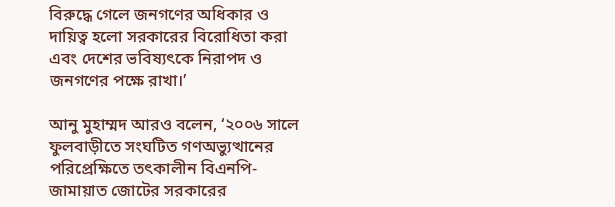বিরুদ্ধে গেলে জনগণের অধিকার ও দায়িত্ব হলো সরকারের বিরোধিতা করা এবং দেশের ভবিষ্যৎকে নিরাপদ ও জনগণের পক্ষে রাখা।’

আনু মুহাম্মদ আরও বলেন, ‘২০০৬ সালে ফুলবাড়ীতে সংঘটিত গণঅভ্যুত্থানের পরিপ্রেক্ষিতে তৎকালীন বিএনপি-জামায়াত জোটের সরকারের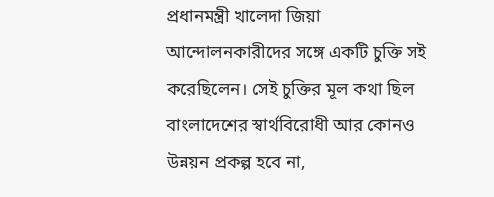প্রধানমন্ত্রী খালেদা জিয়া আন্দোলনকারীদের সঙ্গে একটি চুক্তি সই করেছিলেন। সেই চুক্তির মূল কথা ছিল বাংলাদেশের স্বার্থবিরোধী আর কোনও উন্নয়ন প্রকল্প হবে না,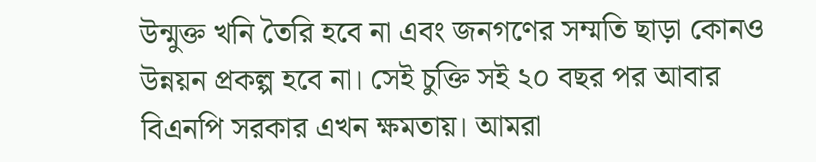উন্মুক্ত খনি তৈরি হবে না এবং জনগণের সম্মতি ছাড়া কোনও উন্নয়ন প্রকল্প হবে না। সেই চুক্তি সই ২০ বছর পর আবার বিএনপি সরকার এখন ক্ষমতায়। আমরা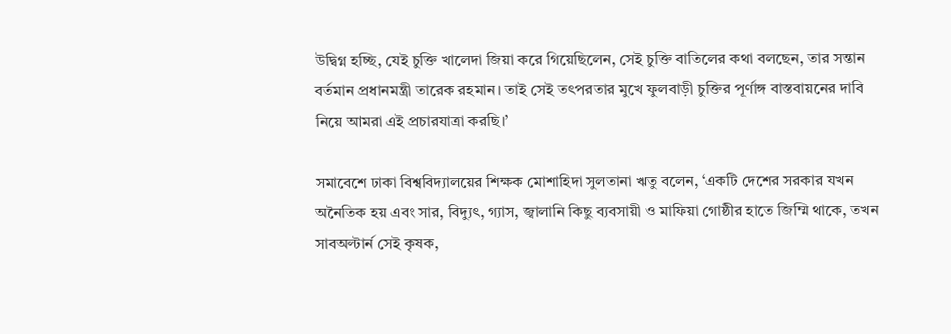উদ্বিগ্ন হচ্ছি, যেই চুক্তি খালেদা জিয়া করে গিয়েছিলেন, সেই চুক্তি বাতিলের কথা বলছেন, তার সন্তান বর্তমান প্রধানমন্ত্রী তারেক রহমান। তাই সেই তৎপরতার মুখে ফুলবাড়ী চুক্তির পূর্ণাঙ্গ বাস্তবায়নের দাবি নিয়ে আমরা এই প্রচারযাত্রা করছি।’

সমাবেশে ঢাকা বিশ্ববিদ্যালয়ের শিক্ষক মোশাহিদা সুলতানা ঋতু বলেন, ‘একটি দেশের সরকার যখন অনৈতিক হয় এবং সার, বিদ্যুৎ, গ্যাস, জ্বালানি কিছু ব্যবসায়ী ও মাফিয়া গোষ্ঠীর হাতে জিম্মি থাকে, তখন সাবঅল্টার্ন সেই কৃষক,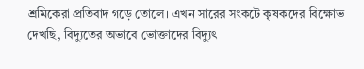শ্রমিকেরা প্রতিবাদ গড়ে তোলে। এখন সারের সংকটে কৃষকদের বিক্ষোভ দেখছি, বিদ্যুতের অভাবে ভোক্তাদের বিদ্যুৎ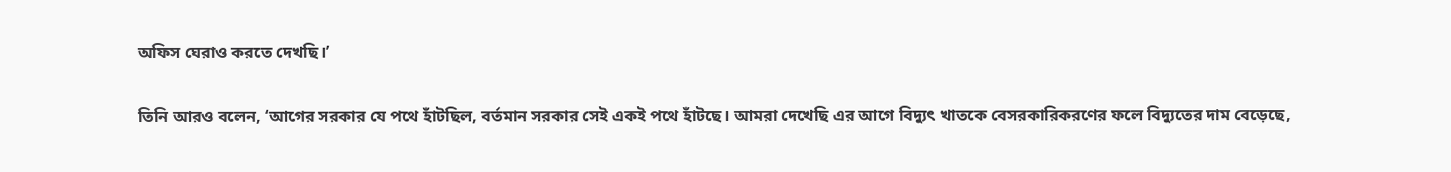অফিস ঘেরাও করতে দেখছি।’

তিনি আরও বলেন, ‘আগের সরকার যে পথে হাঁটছিল, বর্তমান সরকার সেই একই পথে হাঁটছে। আমরা দেখেছি এর আগে বিদ্যুৎ খাতকে বেসরকারিকরণের ফলে বিদ্যুতের দাম বেড়েছে,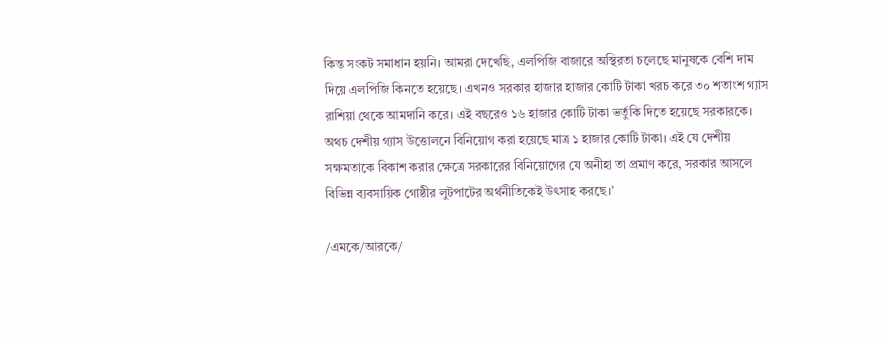কিন্ত সংকট সমাধান হয়নি। আমরা দেখেছি, এলপিজি বাজারে অস্থিরতা চলেছে মানুষকে বেশি দাম দিয়ে এলপিজি কিনতে হয়েছে। এখনও সরকার হাজার হাজার কোটি টাকা খরচ করে ৩০ শতাংশ গ্যাস রাশিয়া থেকে আমদানি করে। এই বছরেও ১৬ হাজার কোটি টাকা ভর্তুকি দিতে হয়েছে সরকারকে। অথচ দেশীয় গ্যাস উত্তোলনে বিনিয়োগ করা হয়েছে মাত্র ১ হাজার কোটি টাকা। এই যে দেশীয় সক্ষমতাকে বিকাশ করার ক্ষেত্রে সরকারের বিনিয়োগের যে অনীহা তা প্রমাণ করে, সরকার আসলে বিভিন্ন ব্যবসায়িক গোষ্ঠীর লুটপাটের অর্থনীতিকেই উৎসাহ করছে।’

/এমকে/আরকে/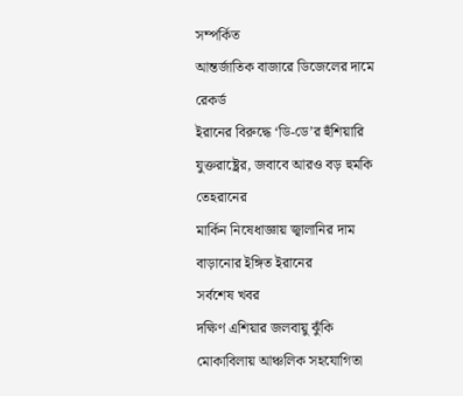সম্পর্কিত
আন্তর্জাতিক বাজারে ডিজেলের দামে রেকর্ড
ইরানের বিরুদ্ধে ‘ডি-ডে’র হুঁশিয়ারি যুক্তরাষ্ট্রের, জবাবে আরও বড় হুমকি তেহরানের
মার্কিন নিষেধাজ্ঞায় জ্বালানির দাম বাড়ানোর ইঙ্গিত ইরানের
সর্বশেষ খবর
দক্ষিণ এশিয়ার জলবায়ু ঝুঁকি মোকাবিলায় আঞ্চলিক সহযোগিতা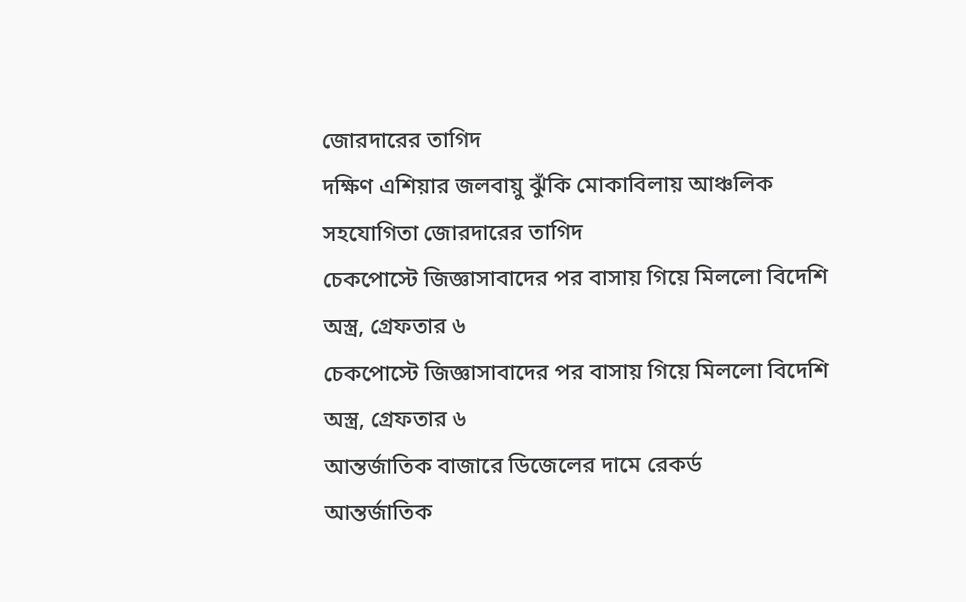জোরদারের তাগিদ
দক্ষিণ এশিয়ার জলবায়ু ঝুঁকি মোকাবিলায় আঞ্চলিক সহযোগিতা জোরদারের তাগিদ
চেকপোস্টে জিজ্ঞাসাবাদের পর বাসায় গিয়ে মিললো বিদেশি অস্ত্র, গ্রেফতার ৬
চেকপোস্টে জিজ্ঞাসাবাদের পর বাসায় গিয়ে মিললো বিদেশি অস্ত্র, গ্রেফতার ৬
আন্তর্জাতিক বাজারে ডিজেলের দামে রেকর্ড
আন্তর্জাতিক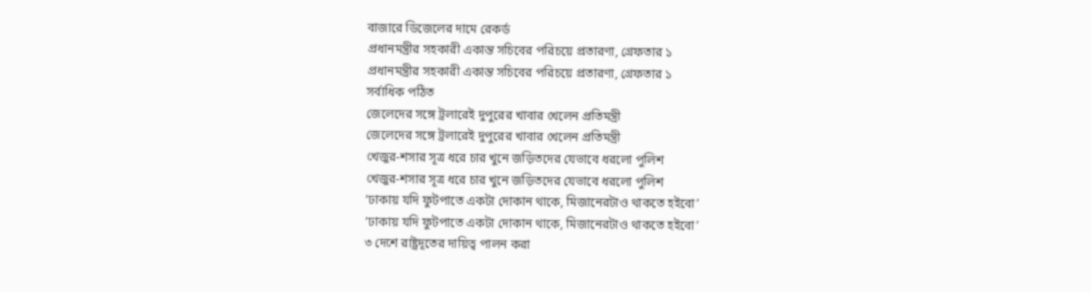বাজারে ডিজেলের দামে রেকর্ড
প্রধানমন্ত্রীর সহকারী একান্ত সচিবের পরিচয়ে প্রতারণা, গ্রেফতার ১
প্রধানমন্ত্রীর সহকারী একান্ত সচিবের পরিচয়ে প্রতারণা, গ্রেফতার ১
সর্বাধিক পঠিত
জেলেদের সঙ্গে ট্রলারেই দুপুরের খাবার খেলেন প্রতিমন্ত্রী
জেলেদের সঙ্গে ট্রলারেই দুপুরের খাবার খেলেন প্রতিমন্ত্রী
খেজুর-শসার সূত্র ধরে চার খুনে জড়িতদের যেভাবে ধরলো পুলিশ
খেজুর-শসার সূত্র ধরে চার খুনে জড়িতদের যেভাবে ধরলো পুলিশ
‘ঢাকায় যদি ফুটপাতে একটা দোকান থাকে, মিজানেরটাও থাকতে হইবো’
‘ঢাকায় যদি ফুটপাতে একটা দোকান থাকে, মিজানেরটাও থাকতে হইবো’
৩ দেশে রাষ্ট্রদূতের দায়িত্ব পালন করা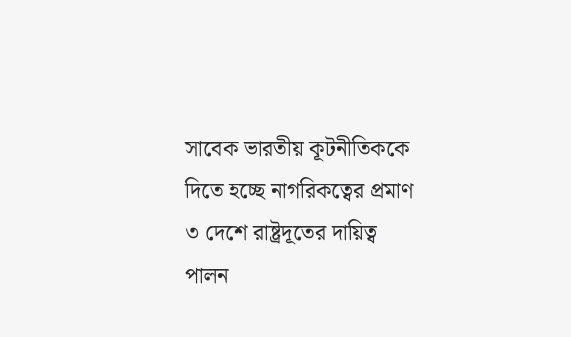সাবেক ভারতীয় কূটনীতিককে দিতে হচ্ছে নাগরিকত্বের প্রমাণ
৩ দেশে রাষ্ট্রদূতের দায়িত্ব পালন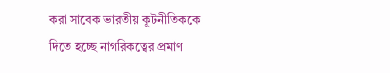করা সাবেক ভারতীয় কূটনীতিককে দিতে হচ্ছে নাগরিকত্বের প্রমাণ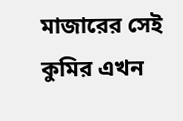মাজারের সেই কুমির এখন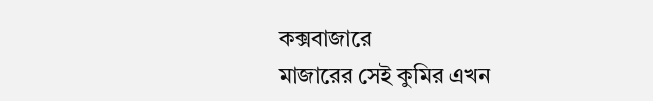কক্সবাজারে
মাজারের সেই কুমির এখন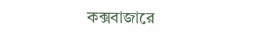কক্সবাজারে